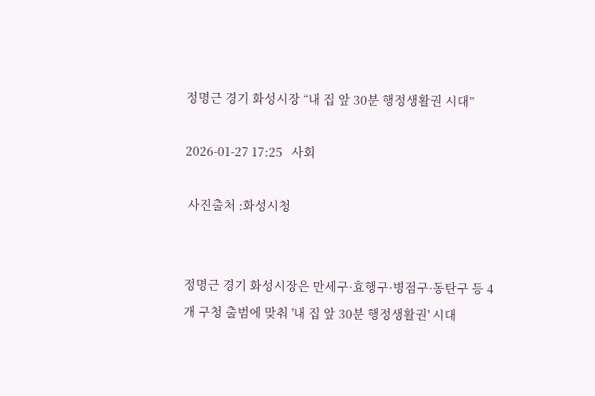정명근 경기 화성시장 “내 집 앞 30분 행정생활권 시대”

2026-01-27 17:25   사회

 사진출처 :화성시청


정명근 경기 화성시장은 만세구·효행구·병점구·동탄구 등 4개 구청 출범에 맞춰 '내 집 앞 30분 행정생활권' 시대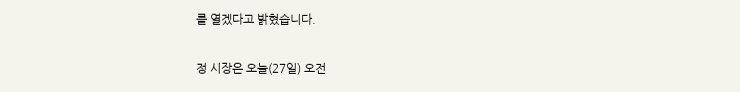를 열겠다고 밝혔습니다.

정 시장은 오늘(27일) 오전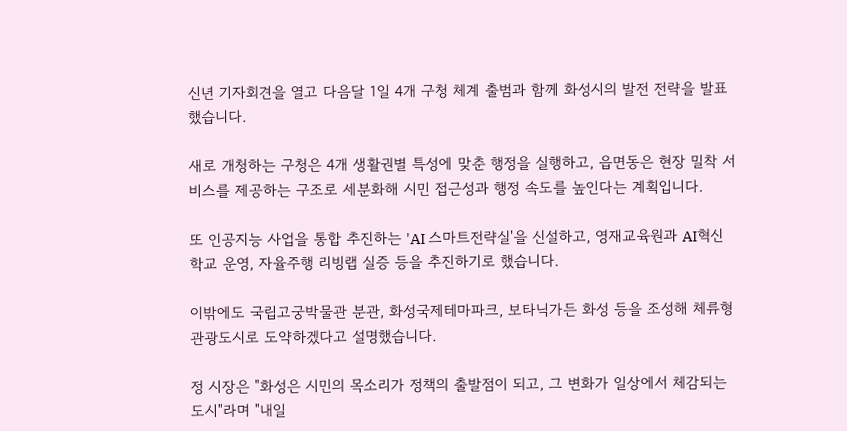신년 기자회견을 열고 다음달 1일 4개 구청 체계 출범과 함께 화성시의 발전 전략을 발표했습니다.

새로 개청하는 구청은 4개 생활권별 특성에 맞춘 행정을 실행하고, 읍면동은 현장 밀착 서비스를 제공하는 구조로 세분화해 시민 접근성과 행정 속도를 높인다는 계획입니다.

또 인공지능 사업을 통합 추진하는 'AI 스마트전략실'을 신설하고, 영재교육원과 AI혁신학교 운영, 자율주행 리빙랩 실증 등을 추진하기로 했습니다.

이밖에도 국립고궁박물관 분관, 화성국제테마파크, 보타닉가든 화성 등을 조성해 체류형 관광도시로 도약하겠다고 설명했습니다.

정 시장은 "화성은 시민의 목소리가 정책의 출발점이 되고, 그 변화가 일상에서 체감되는 도시"라며 "내일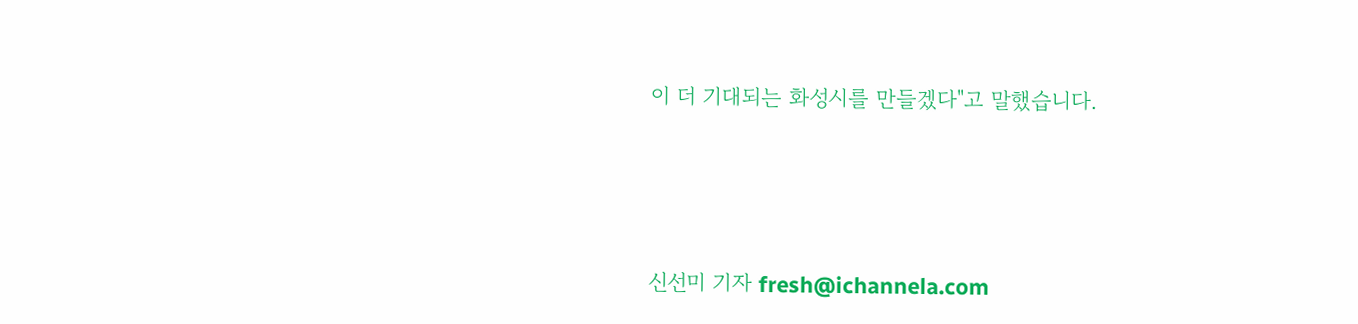이 더 기대되는 화성시를 만들겠다"고 말했습니다.




신선미 기자 fresh@ichannela.com